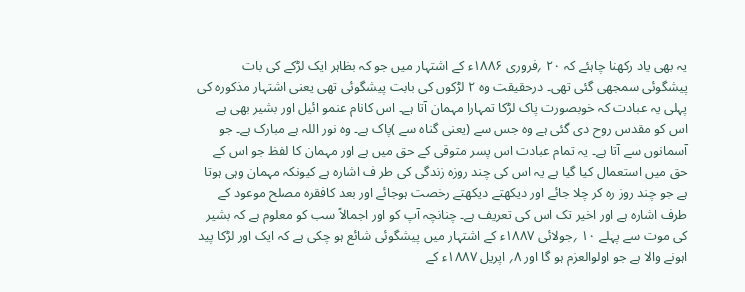یہ بھی یاد رکھنا چاہئے کہ ۲۰ ؍فروری ۱۸۸۶ء کے اشتہار میں جو کہ بظاہر ایک لڑکے کی بات پیشگوئی سمجھی گئی تھی۔ درحقیقت وہ ۲ لڑکوں کی بابت پیشگوئی تھی یعنی اشتہار مذکورہ کی پہلی یہ عبادت کہ خوبصورت پاک لڑکا تمہارا مہمان آتا ہے۔ اس کانام عنمو ائیل اور بشیر بھی ہے اس کو مقدس روح دی گئی ہے وہ جس سے (یعنی گناہ سے )پاک ہے۔ وہ نور اللہ ہے مبارک ہے۔ جو آسمانوں سے آتا ہے۔ یہ تمام عبادت اس پسر متوقی کے حق میں ہے اور مہمان کا لفظ جو اس کے حق میں استعمال کیا گیا ہے یہ اس کی چند روزہ زندگی کی طر ف اشارہ ہے کیونکہ مہمان وہی ہوتا ہے جو چند روز رہ کر چلا جائے اور دیکھتے دیکھتے رخصت ہوجائے اور بعد کافقرہ مصلح موعود کے طرف اشارہ ہے اور اخیر تک اس کی تعریف ہے۔ چنانچہ آپ کو اور اجمالاً سب کو معلوم ہے کہ بشیر کی موت سے پہلے ۱۰ ؍جولائی ۱۸۸۷ء کے اشتہار میں پیشگوئی شائع ہو چکی ہے کہ ایک اور لڑکا پید اہونے والا ہے جو اولوالعزم ہو گا اور ۸؍ اپریل ۱۸۸۷ء کے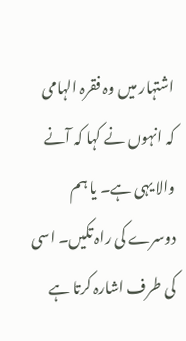اشتہار میں وہ فقرہ الہامی کہ انہوں نے کہا کہ آنے والا یہی ہے۔ یا ہم دوسرے کی راہ تکیں۔ اسی کی طرف اشارہ کرتا ہے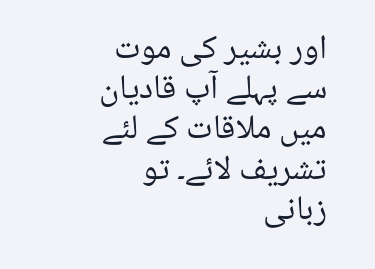اور بشیر کی موت سے پہلے آپ قادیان میں ملاقات کے لئے تشریف لائے۔ تو زبانی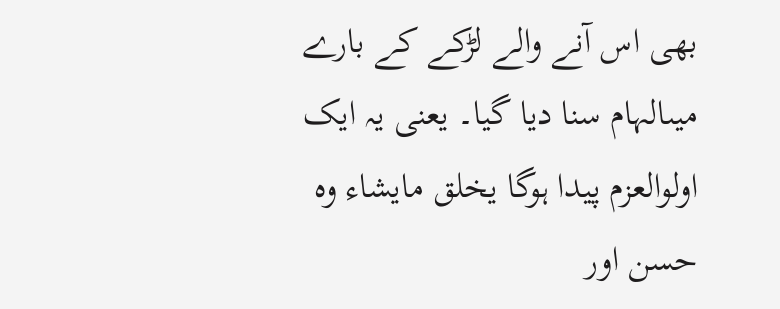بھی اس آنے والے لڑکے کے بارے میںالہام سنا دیا گیا۔ یعنی یہ ایک اولوالعزم پیدا ہوگا یخلق مایشاء وہ حسن اور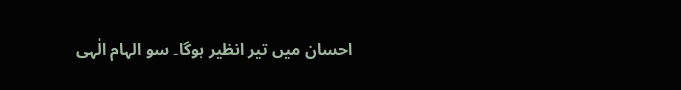احسان میں تیر انظیر ہوگا۔ سو الہام الٰہی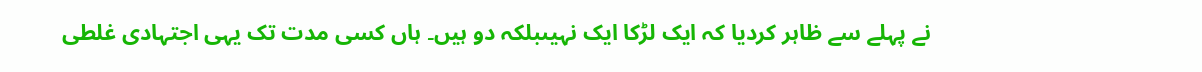نے پہلے سے ظاہر کردیا کہ ایک لڑکا ایک نہیںبلکہ دو ہیں۔ ہاں کسی مدت تک یہی اجتہادی غلطی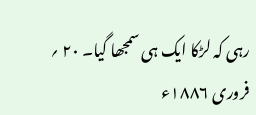رہی کہ لڑکا ایک ہی سمجھا گیا۔ ۲۰ ؍ فروری ۱۸۸۶ء